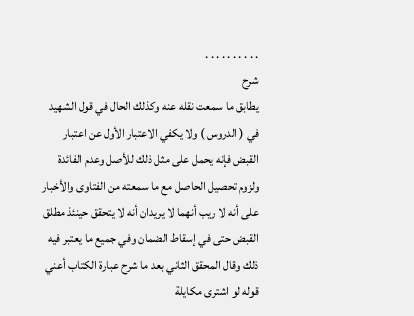. . . . . . . . . .
شرح
يطابق ما سمعت نقله عنه وكذلك الحال في قول الشهيد في ( الدروس ) ولا يكفي الاعتبار الأول عن اعتبار القبض فإنه يحمل على مثل ذلك للأصل وعدم الفائدة ولزوم تحصيل الحاصل مع ما سمعته من الفتاوى والأخبار على أنه لا ريب أنهما لا يريدان أنه لا يتحقق حينئذ مطلق القبض حتى في إسقاط الضمان وفي جميع ما يعتبر فيه ذلك وقال المحقق الثاني بعد ما شرح عبارة الكتاب أعني قوله لو اشترى مكايلة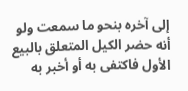إلى آخره بنحو ما سمعت ولو أنه حضر الكيل المتعلق بالبيع الأول فاكتفى به أو أخبر به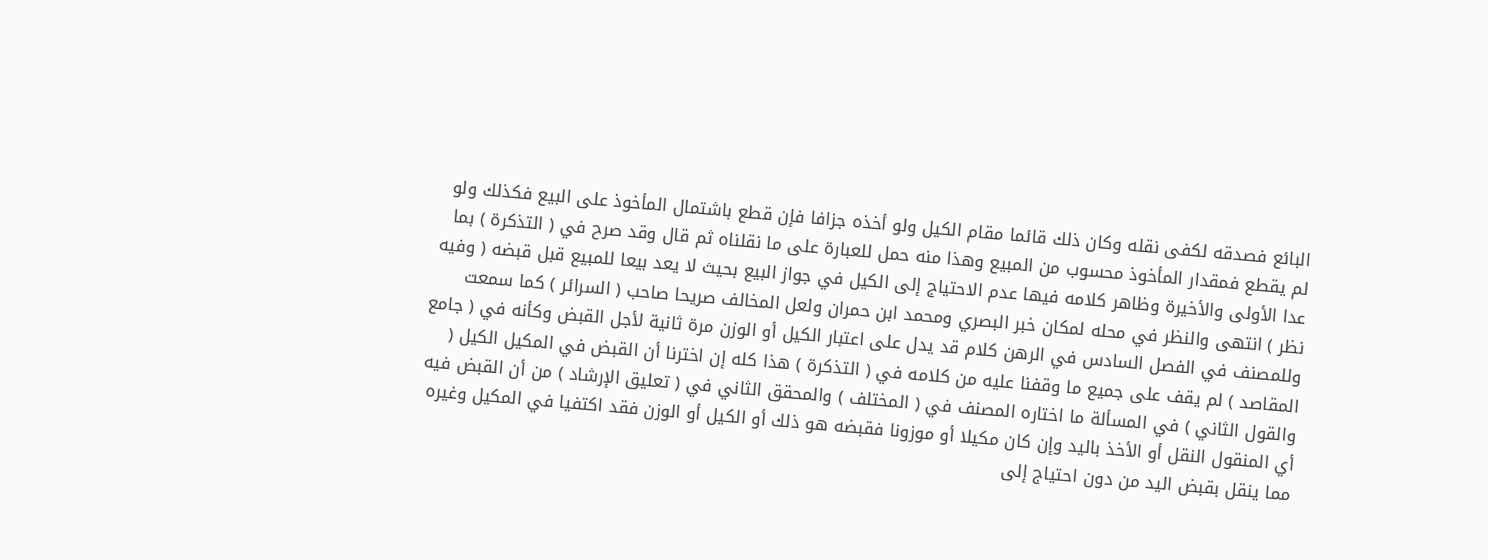البائع فصدقه لكفى نقله وكان ذلك قائما مقام الكيل ولو أخذه جزافا فإن قطع باشتمال المأخوذ على البيع فكذلك ولو لم يقطع فمقدار المأخوذ محسوب من المبيع وهذا منه حمل للعبارة على ما نقلناه ثم قال وقد صرح في ( التذكرة ) بما عدا الأولى والأخيرة وظاهر كلامه فيها عدم الاحتياج إلى الكيل في جواز البيع بحيث لا يعد بيعا للمبيع قبل قبضه ( وفيه نظر ) انتهى والنظر في محله لمكان خبر البصري ومحمد ابن حمران ولعل المخالف صريحا صاحب ( السرائر ) كما سمعت وللمصنف في الفصل السادس في الرهن كلام قد يدل على اعتبار الكيل أو الوزن مرة ثانية لأجل القبض وكأنه في ( جامع المقاصد ) لم يقف على جميع ما وقفنا عليه من كلامه في ( التذكرة ) هذا كله إن اخترنا أن القبض في المكيل الكيل ( والقول الثاني ) في المسألة ما اختاره المصنف في ( المختلف ) والمحقق الثاني في ( تعليق الإرشاد ) من أن القبض فيه أي المنقول النقل أو الأخذ باليد وإن كان مكيلا أو موزونا فقبضه هو ذلك أو الكيل أو الوزن فقد اكتفيا في المكيل وغيره مما ينقل بقبض اليد من دون احتياج إلى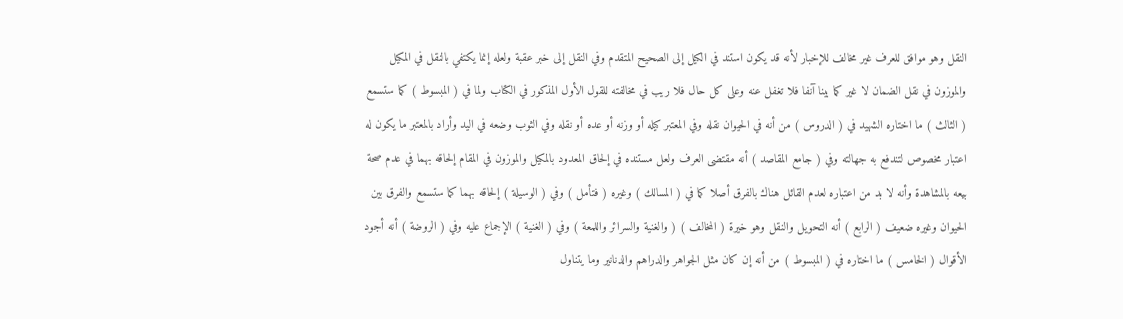النقل وهو موافق للعرف غير مخالف للإخبار لأنه قد يكون استند في الكيل إلى الصحيح المتقدم وفي النقل إلى خبر عقبة ولعله إنما يكتفي بالنقل في المكيل والموزون في نقل الضمان لا غير كما بينا آنفا فلا تغفل عنه وعلى كل حال فلا ريب في مخالفته للقول الأول المذكور في الكتاب ولما في ( المبسوط ) كما ستسمع ( الثالث ) ما اختاره الشهيد في ( الدروس ) من أنه في الحيوان نقله وفي المعتبر كيله أو وزنه أو عده أو نقله وفي الثوب وضعه في اليد وأراد بالمعتبر ما يكون له اعتبار مخصوص لتندفع به جهالته وفي ( جامع المقاصد ) أنه مقتضى العرف ولعل مستنده في إلحاق المعدود بالمكيل والموزون في المقام إلحاقه بهما في عدم صحة بيعه بالمشاهدة وأنه لا بد من اعتباره لعدم القائل هناك بالفرق أصلا كما في ( المسالك ) وغيره ( فتأمل ) وفي ( الوسيلة ) إلحاقه بهما كما ستسمع والفرق بين الحيوان وغيره ضعيف ( الرابع ) أنه التحويل والنقل وهو خيرة ( المخالف ) ( والغنية والسرائر واللمعة ) وفي ( الغنية ) الإجماع عليه وفي ( الروضة ) أنه أجود الأقوال ( الخامس ) ما اختاره في ( المبسوط ) من أنه إن كان مثل الجواهر والدراهم والدنانير وما يتناول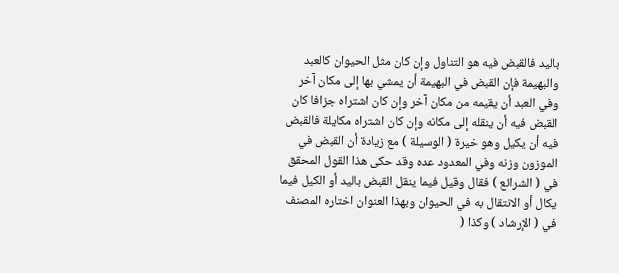باليد فالقبض فيه هو التناول وإن كان مثل الحيوان كالعبد والبهيمة فإن القبض في البهيمة أن يمشي بها إلى مكان آخر وفي العبد أن يقيمه من مكان آخر وإن كان اشتراه جزافا كان القبض فيه أن ينقله إلى مكانه وإن كان اشتراه مكايلة فالقبض فيه أن يكيل وهو خيرة ( الوسيلة ) مع زيادة أن القبض في الموزون وزنه وفي المعدود عده وقد حكى هذا القول المحقق في ( الشرائع ) فقال وقيل فيما ينقل القبض باليد أو الكيل فيما يكال أو الانتقال به في الحيوان وبهذا العنوان اختاره المصنف في ( الإرشاد ) وكذا (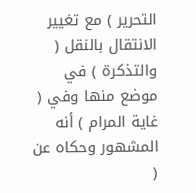التحرير ) مع تغيير الانتقال بالنقل ( والتذكرة ) في موضع منها وفي ( غاية المرام ) أنه المشهور وحكاه عن (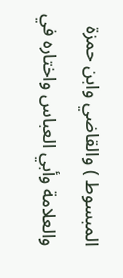المبسوط ) والقاضي وابن حمزة والعلامة وأبي العباس واختاره في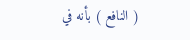( النافع ) بأنه في